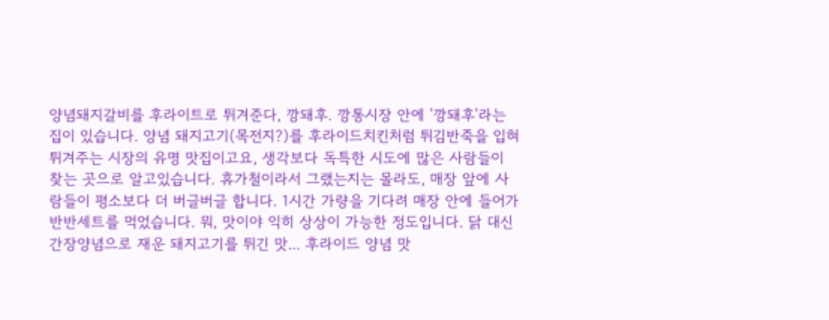양념돼지갈비를 후라이트로 튀겨준다, 깡돼후. 깡통시장 안에 '깡돼후'라는 집이 있습니다. 양념 돼지고기(목전지?)를 후라이드치킨처럼 튀김반죽을 입혀 튀겨주는 시장의 유명 맛집이고요, 생각보다 독특한 시도에 많은 사람들이 찾는 곳으로 알고있습니다. 휴가철이라서 그랬는지는 몰라도, 매장 앞에 사람들이 평소보다 더 버글버글 합니다. 1시간 가량을 기다려 매장 안에 들어가 반반세트를 먹었습니다. 뭐, 맛이야 익히 상상이 가능한 정도입니다. 닭 대신 간장양념으로 재운 돼지고기를 튀긴 맛... 후라이드 양념 맛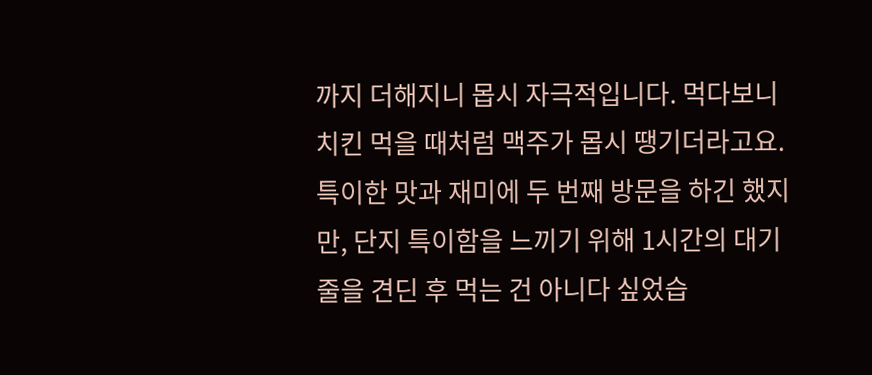까지 더해지니 몹시 자극적입니다. 먹다보니 치킨 먹을 때처럼 맥주가 몹시 땡기더라고요. 특이한 맛과 재미에 두 번째 방문을 하긴 했지만, 단지 특이함을 느끼기 위해 1시간의 대기줄을 견딘 후 먹는 건 아니다 싶었습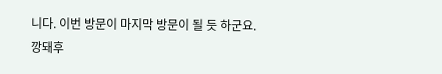니다. 이번 방문이 마지막 방문이 될 듯 하군요.
깡돼후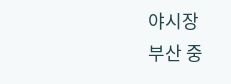야시장
부산 중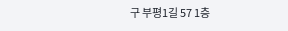구 부평1길 57 1층